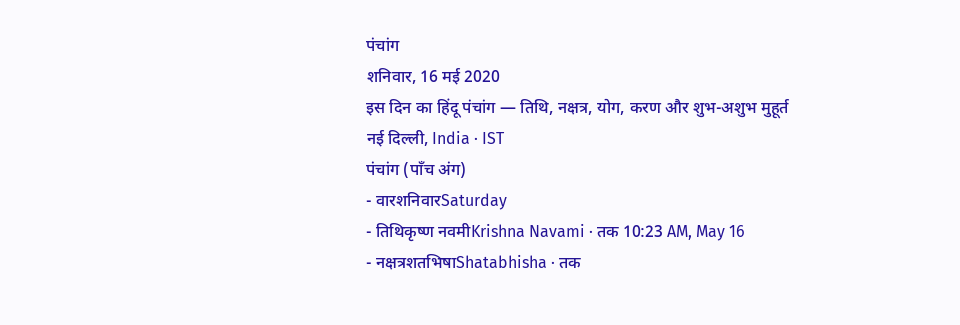पंचांग
शनिवार, 16 मई 2020
इस दिन का हिंदू पंचांग — तिथि, नक्षत्र, योग, करण और शुभ-अशुभ मुहूर्त
नई दिल्ली, India · IST
पंचांग (पाँच अंग)
- वारशनिवारSaturday
- तिथिकृष्ण नवमीKrishna Navami · तक 10:23 AM, May 16
- नक्षत्रशतभिषाShatabhisha · तक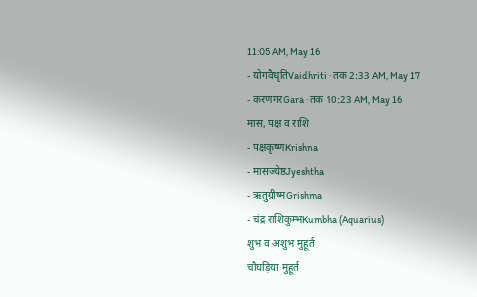11:05 AM, May 16
- योगवैधृतिVaidhriti · तक 2:33 AM, May 17
- करणगरGara · तक 10:23 AM, May 16
मास, पक्ष व राशि
- पक्षकृष्णKrishna
- मासज्येष्ठJyeshtha
- ऋतुग्रीष्मGrishma
- चंद्र राशिकुम्भKumbha (Aquarius)
शुभ व अशुभ मुहूर्त
चौघड़िया मुहूर्त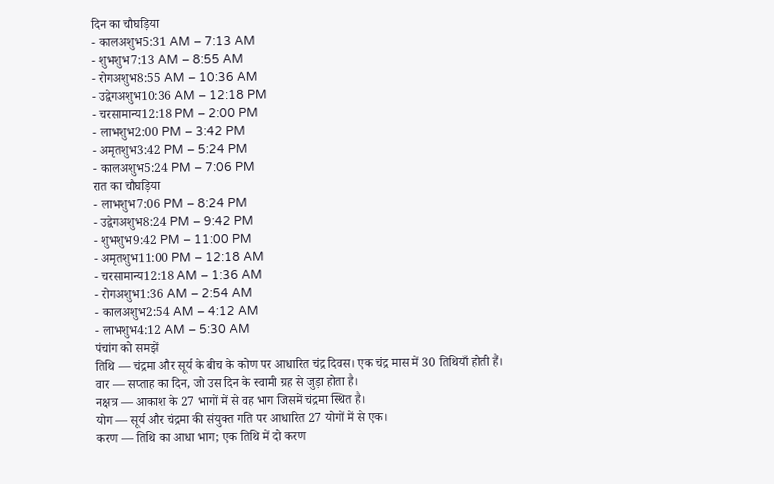दिन का चौघड़िया
- कालअशुभ5:31 AM – 7:13 AM
- शुभशुभ7:13 AM – 8:55 AM
- रोगअशुभ8:55 AM – 10:36 AM
- उद्वेगअशुभ10:36 AM – 12:18 PM
- चरसामान्य12:18 PM – 2:00 PM
- लाभशुभ2:00 PM – 3:42 PM
- अमृतशुभ3:42 PM – 5:24 PM
- कालअशुभ5:24 PM – 7:06 PM
रात का चौघड़िया
- लाभशुभ7:06 PM – 8:24 PM
- उद्वेगअशुभ8:24 PM – 9:42 PM
- शुभशुभ9:42 PM – 11:00 PM
- अमृतशुभ11:00 PM – 12:18 AM
- चरसामान्य12:18 AM – 1:36 AM
- रोगअशुभ1:36 AM – 2:54 AM
- कालअशुभ2:54 AM – 4:12 AM
- लाभशुभ4:12 AM – 5:30 AM
पंचांग को समझें
तिथि — चंद्रमा और सूर्य के बीच के कोण पर आधारित चंद्र दिवस। एक चंद्र मास में 30 तिथियाँ होती हैं।
वार — सप्ताह का दिन, जो उस दिन के स्वामी ग्रह से जुड़ा होता है।
नक्षत्र — आकाश के 27 भागों में से वह भाग जिसमें चंद्रमा स्थित है।
योग — सूर्य और चंद्रमा की संयुक्त गति पर आधारित 27 योगों में से एक।
करण — तिथि का आधा भाग; एक तिथि में दो करण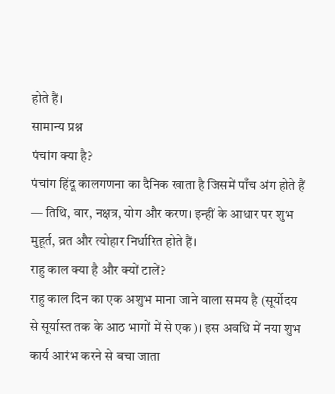होते हैं।
सामान्य प्रश्न
पंचांग क्या है?
पंचांग हिंदू कालगणना का दैनिक खाता है जिसमें पाँच अंग होते हैं — तिथि, वार, नक्षत्र, योग और करण। इन्हीं के आधार पर शुभ मुहूर्त, व्रत और त्योहार निर्धारित होते हैं।
राहु काल क्या है और क्यों टालें?
राहु काल दिन का एक अशुभ माना जाने वाला समय है (सूर्योदय से सूर्यास्त तक के आठ भागों में से एक)। इस अवधि में नया शुभ कार्य आरंभ करने से बचा जाता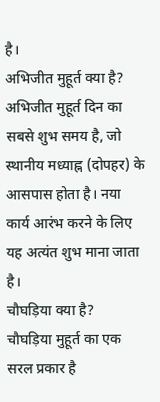है।
अभिजीत मुहूर्त क्या है?
अभिजीत मुहूर्त दिन का सबसे शुभ समय है, जो स्थानीय मध्याह्न (दोपहर) के आसपास होता है। नया कार्य आरंभ करने के लिए यह अत्यंत शुभ माना जाता है।
चौघड़िया क्या है?
चौघड़िया मुहूर्त का एक सरल प्रकार है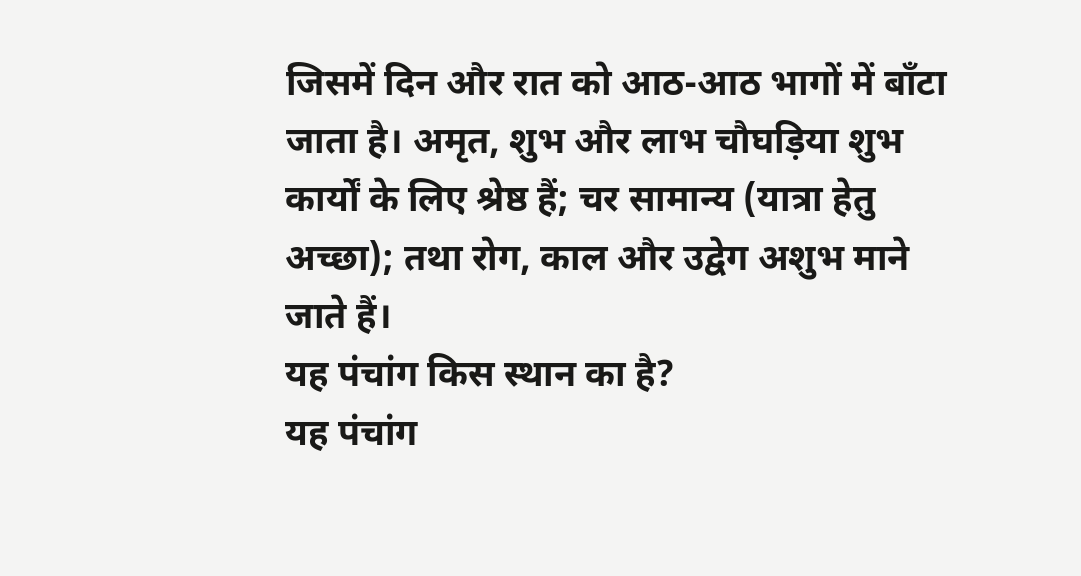जिसमें दिन और रात को आठ-आठ भागों में बाँटा जाता है। अमृत, शुभ और लाभ चौघड़िया शुभ कार्यों के लिए श्रेष्ठ हैं; चर सामान्य (यात्रा हेतु अच्छा); तथा रोग, काल और उद्वेग अशुभ माने जाते हैं।
यह पंचांग किस स्थान का है?
यह पंचांग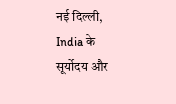नई दिल्ली, India के सूर्योदय और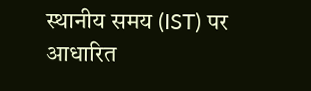स्थानीय समय (IST) पर आधारित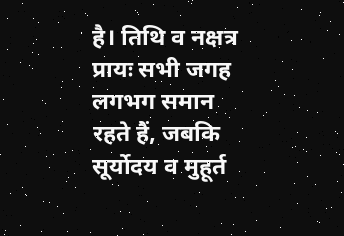है। तिथि व नक्षत्र प्रायः सभी जगह लगभग समान रहते हैं, जबकि सूर्योदय व मुहूर्त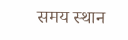समय स्थान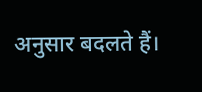अनुसार बदलते हैं।